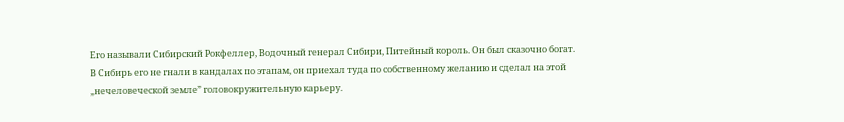Его называли Сибирский Рокфеллер, Водочный генерал Сибири, Питейный король. Он был сказочно богат. В Сибирь его не гнали в кандалах по этапам, он приехал туда по собственному желанию и сделал на этой „нечеловеческой земле” головокружительную карьеру.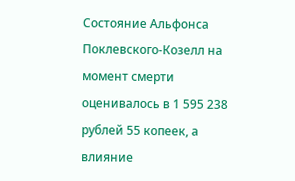Состояние Альфонса Поклевского-Козелл на момент смерти оценивалось в 1 595 238 рублей 55 копеек, а влияние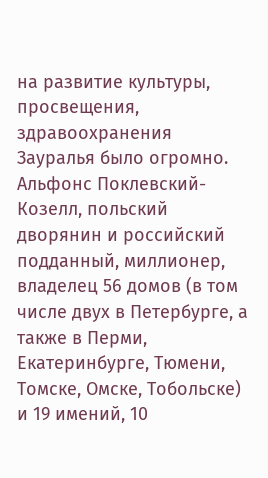на развитие культуры, просвещения, здравоохранения Зауралья было огромно.
Альфонс Поклевский-Козелл, польский дворянин и российский подданный, миллионер, владелец 56 домов (в том числе двух в Петербурге, а также в Перми, Екатеринбурге, Тюмени, Томске, Омске, Тобольске) и 19 имений, 10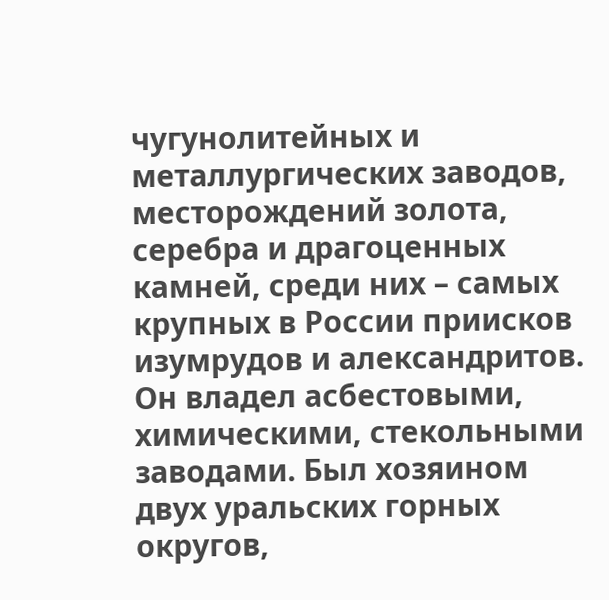чугунолитейных и металлургических заводов, месторождений золота, серебра и драгоценных камней, среди них – самых крупных в России приисков изумрудов и александритов. Он владел асбестовыми, химическими, стекольными заводами. Был хозяином двух уральских горных округов,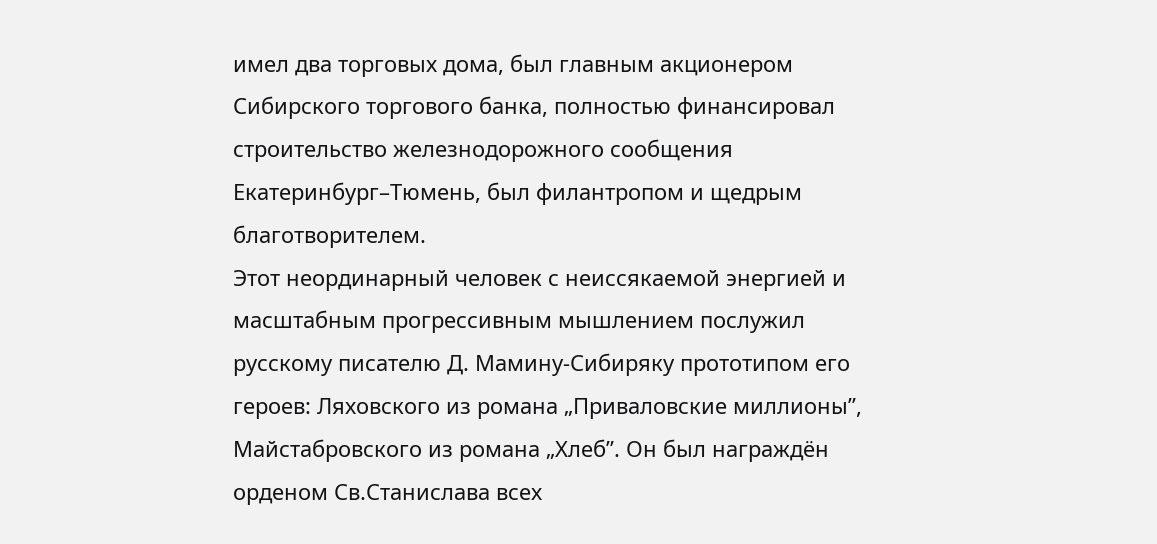имел два торговых дома, был главным акционером Сибирского торгового банка, полностью финансировал строительство железнодорожного сообщения Екатеринбург–Тюмень, был филантропом и щедрым благотворителем.
Этот неординарный человек с неиссякаемой энергией и масштабным прогрессивным мышлением послужил русскому писателю Д. Мамину-Сибиряку прототипом его героев: Ляховского из романа „Приваловские миллионы”, Майстабровского из романа „Хлеб”. Он был награждён орденом Св.Станислава всех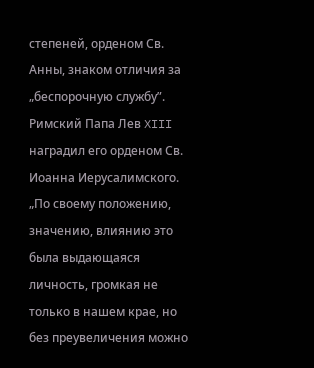степеней, орденом Св. Анны, знаком отличия за „беспорочную службу”. Римский Папа Лев XIII наградил его орденом Св. Иоанна Иерусалимского. „По своему положению, значению, влиянию это была выдающаяся личность, громкая не только в нашем крае, но без преувеличения можно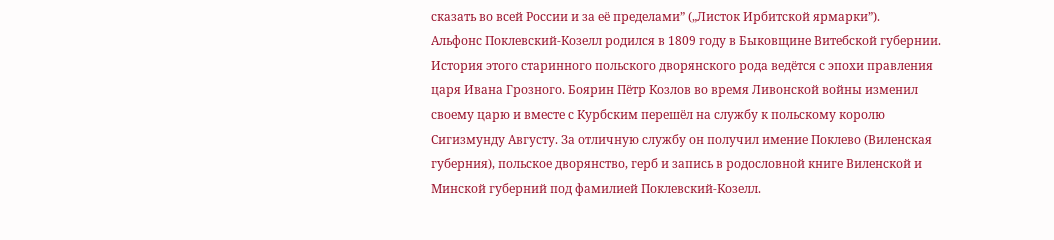сказать во всей России и за её пределами” („Листок Ирбитской ярмарки”).
Альфонс Поклевский-Козелл родился в 1809 году в Быковщине Витебской губернии. История этого старинного польского дворянского рода ведётся с эпохи правления царя Ивана Грозного. Боярин Пётр Козлов во время Ливонской войны изменил своему царю и вместе с Курбским перешёл на службу к польскому королю Сигизмунду Августу. За отличную службу он получил имение Поклево (Виленская губерния), польское дворянство, герб и запись в родословной книге Виленской и Минской губерний под фамилией Поклевский-Козелл.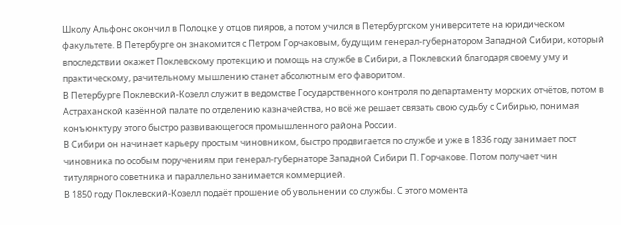Школу Альфонс окончил в Полоцке у отцов пияров, а потом учился в Петербургском университете на юридическом факультете. В Петербурге он знакомится с Петром Горчаковым, будущим генерал-губернатором Западной Сибири, который впоследствии окажет Поклевскому протекцию и помощь на службе в Сибири, а Поклевский благодаря своему уму и практическому, рачительному мышлению станет абсолютным его фаворитом.
В Петербурге Поклевский-Козелл служит в ведомстве Государственного контроля по департаменту морских отчётов, потом в Астраханской казённой палате по отделению казначейства, но всё же решает связать свою судьбу с Сибирью, понимая конъюнктуру этого быстро развивающегося промышленного района России.
В Сибири он начинает карьеру простым чиновником, быстро продвигается по службе и уже в 1836 году занимает пост чиновника по особым поручениям при генерал-губернаторе Западной Сибири П. Горчакове. Потом получает чин титулярного советника и параллельно занимается коммерцией.
В 1850 году Поклевский-Козелл подаёт прошение об увольнении со службы. С этого момента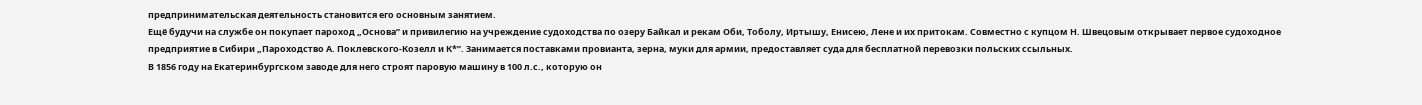предпринимательская деятельность становится его основным занятием.
Ещё будучи на службе он покупает пароход „Основа” и привилегию на учреждение судоходства по озеру Байкал и рекам Оби, Тоболу, Иртышу, Енисею, Лене и их притокам. Совместно с купцом Н. Швецовым открывает первое судоходное предприятие в Сибири „Пароходство А. Поклевского-Козелл и К*”. Занимается поставками провианта, зерна, муки для армии, предоставляет суда для бесплатной перевозки польских ссыльных.
В 1856 году на Екатеринбургском заводе для него строят паровую машину в 100 л.с., которую он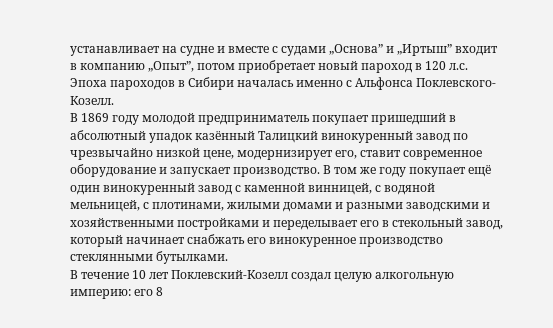устанавливает на судне и вместе с судами „Основа” и „Иртыш” входит в компанию „Опыт”, потом приобретает новый пароход в 120 л.с. Эпоха пароходов в Сибири началась именно с Альфонса Поклевского-Козелл.
В 1869 году молодой предприниматель покупает пришедший в абсолютный упадок казённый Талицкий винокуренный завод по чрезвычайно низкой цене, модернизирует его, ставит современное оборудование и запускает производство. В том же году покупает ещё один винокуренный завод с каменной винницей, с водяной мельницей, с плотинами, жилыми домами и разными заводскими и хозяйственными постройками и переделывает его в стекольный завод, который начинает снабжать его винокуренное производство стеклянными бутылками.
В течение 10 лет Поклевский-Козелл создал целую алкогольную империю: его 8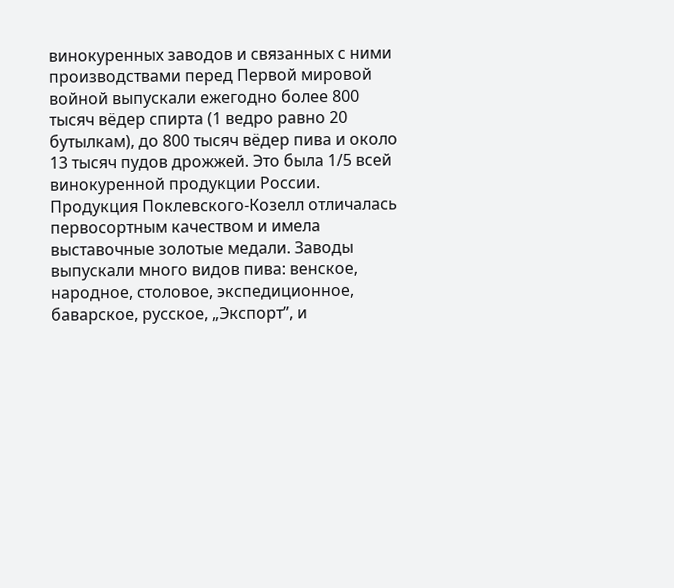винокуренных заводов и связанных с ними производствами перед Первой мировой войной выпускали ежегодно более 800 тысяч вёдер спирта (1 ведро равно 20 бутылкам), до 800 тысяч вёдер пива и около 13 тысяч пудов дрожжей. Это была 1/5 всей винокуренной продукции России.
Продукция Поклевского-Козелл отличалась первосортным качеством и имела выставочные золотые медали. Заводы выпускали много видов пива: венское, народное, столовое, экспедиционное, баварское, русское, „Экспорт”, и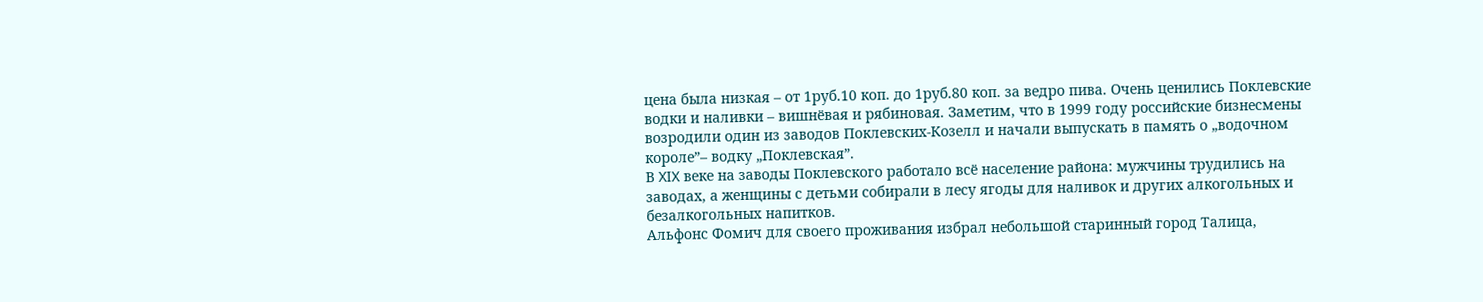цена была низкая – от 1руб.10 коп. до 1руб.80 коп. за ведро пива. Очень ценились Поклевские водки и наливки – вишнёвая и рябиновая. Заметим, что в 1999 году российские бизнесмены возродили один из заводов Поклевских-Козелл и начали выпускать в память о „водочном короле”– водку „Поклевская”.
В XIX веке на заводы Поклевского работало всё население района: мужчины трудились на заводах, а женщины с детьми собирали в лесу ягоды для наливок и других алкогольных и безалкогольных напитков.
Альфонс Фомич для своего проживания избрал небольшой старинный город Талица,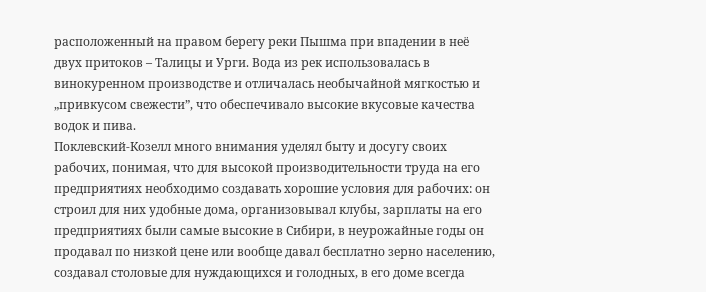расположенный на правом берегу реки Пышма при впадении в неё двух притоков – Талицы и Урги. Вода из рек использовалась в винокуренном производстве и отличалась необычайной мягкостью и „привкусом свежести”, что обеспечивало высокие вкусовые качества водок и пива.
Поклевский-Козелл много внимания уделял быту и досугу своих рабочих, понимая, что для высокой производительности труда на его предприятиях необходимо создавать хорошие условия для рабочих: он строил для них удобные дома, организовывал клубы, зарплаты на его предприятиях были самые высокие в Сибири, в неурожайные годы он продавал по низкой цене или вообще давал бесплатно зерно населению, создавал столовые для нуждающихся и голодных, в его доме всегда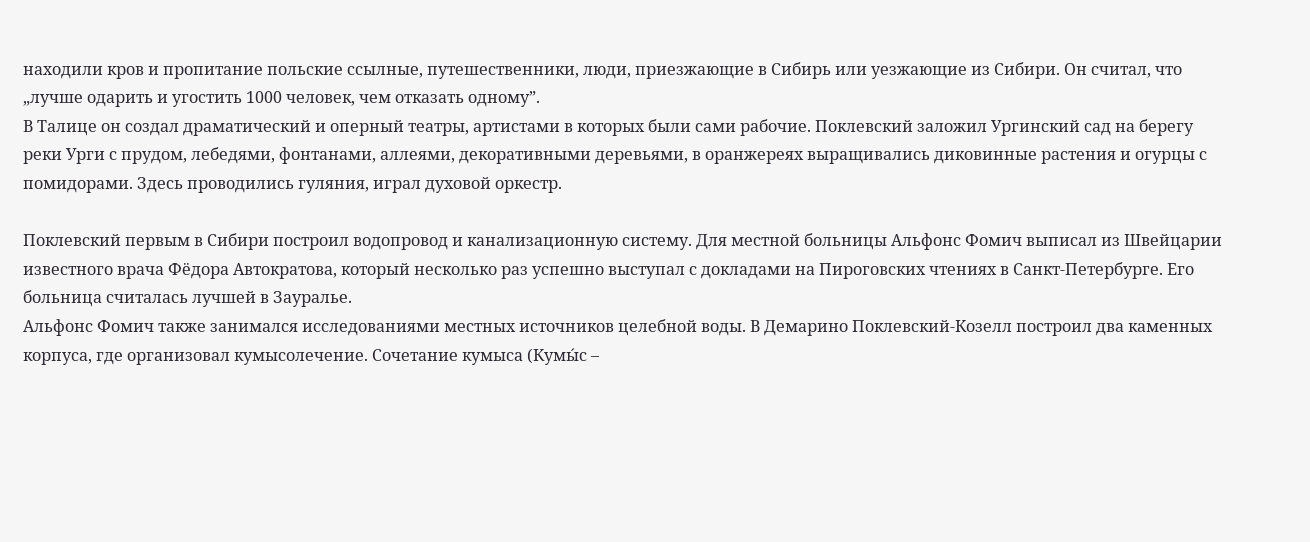находили кров и пропитание польские ссылные, путешественники, люди, приезжающие в Сибирь или уезжающие из Сибири. Он считал, что „лучше одарить и угостить 1000 человек, чем отказать одному”.
В Талице он создал драматический и оперный театры, артистами в которых были сами рабочие. Поклевский заложил Ургинский сад на берегу реки Урги с прудом, лебедями, фонтанами, аллеями, декоративными деревьями, в оранжереях выращивались диковинные растения и огурцы с помидорами. Здесь проводились гуляния, играл духовой оркестр.

Поклевский первым в Сибири построил водопровод и канализационную систему. Для местной больницы Альфонс Фомич выписал из Швейцарии известного врача Фёдора Автократова, который несколько раз успешно выступал с докладами на Пироговских чтениях в Санкт-Петербурге. Его больница считалась лучшей в Зауралье.
Альфонс Фомич также занимался исследованиями местных источников целебной воды. В Демарино Поклевский-Козелл построил два каменных корпуса, где организовал кумысолечение. Сочетание кумыса (Кумы́с –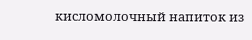кисломолочный напиток из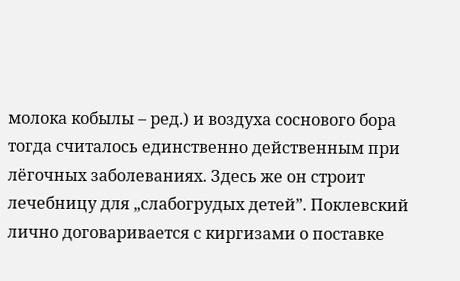молока кобылы – ред.) и воздуха соснового бора тогда считалось единственно действенным при лёгочных заболеваниях. Здесь же он строит лечебницу для „слабогрудых детей”. Поклевский лично договаривается с киргизами о поставке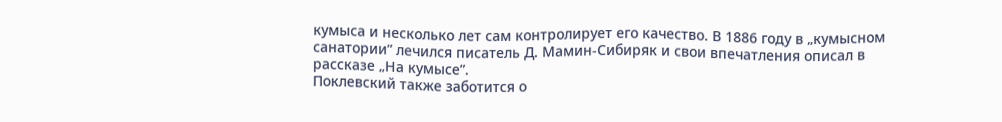кумыса и несколько лет сам контролирует его качество. В 1886 году в „кумысном санатории” лечился писатель Д. Мамин-Сибиряк и свои впечатления описал в рассказе „На кумысе”.
Поклевский также заботится о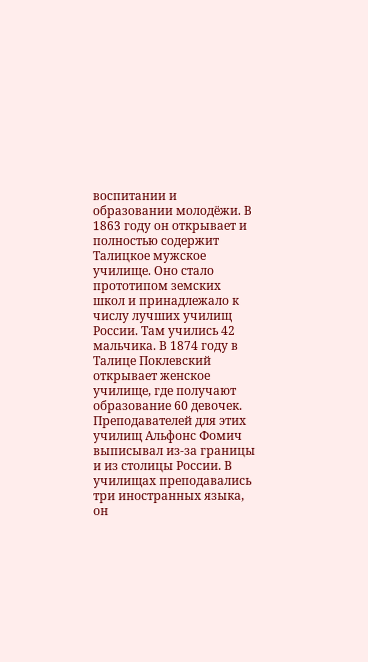воспитании и образовании молодёжи. В 1863 году он открывает и полностью содержит Талицкое мужское училище. Оно стало прототипом земских школ и принадлежало к числу лучших училищ России. Там учились 42 мальчика. В 1874 году в Талице Поклевский открывает женское училище, где получают образование 60 девочек. Преподавателей для этих училищ Альфонс Фомич выписывал из-за границы и из столицы России. В училищах преподавались три иностранных языка, он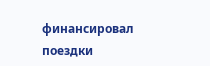финансировал поездки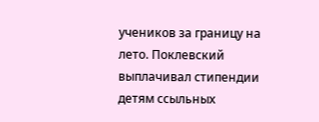учеников за границу на лето. Поклевский выплачивал стипендии детям ссыльных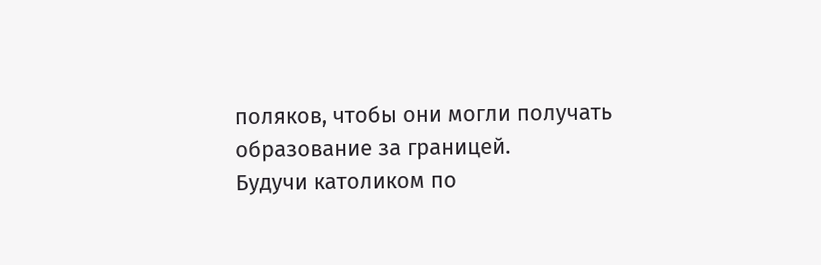поляков, чтобы они могли получать образование за границей.
Будучи католиком по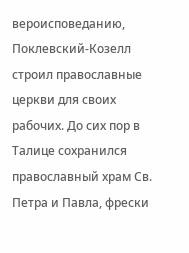вероисповеданию, Поклевский-Козелл строил православные церкви для своих рабочих. До сих пор в Талице сохранился православный храм Св. Петра и Павла, фрески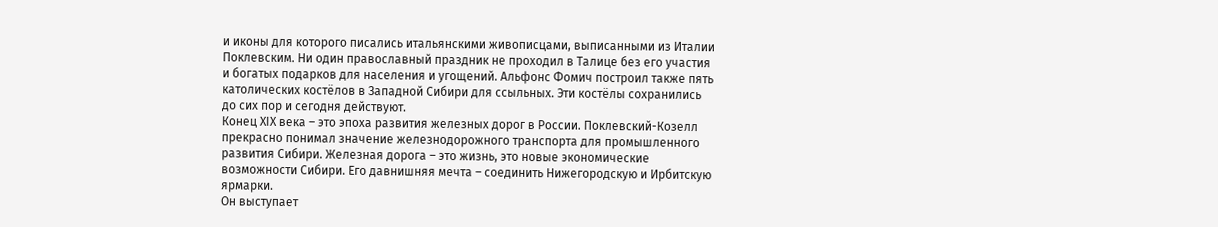и иконы для которого писались итальянскими живописцами, выписанными из Италии Поклевским. Ни один православный праздник не проходил в Талице без его участия и богатых подарков для населения и угощений. Альфонс Фомич построил также пять католических костёлов в Западной Сибири для ссыльных. Эти костёлы сохранились до сих пор и сегодня действуют.
Конец XIX века – это эпоха развития железных дорог в России. Поклевский-Козелл прекрасно понимал значение железнодорожного транспорта для промышленного развития Сибири. Железная дорога – это жизнь, это новые экономические возможности Сибири. Его давнишняя мечта – соединить Нижегородскую и Ирбитскую ярмарки.
Он выступает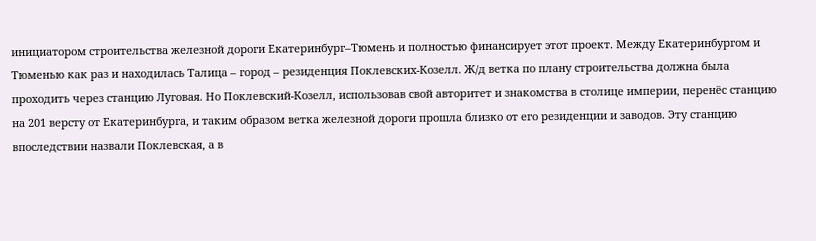инициатором строительства железной дороги Екатеринбург–Тюмень и полностью финансирует этот проект. Между Екатеринбургом и Тюменью как раз и находилась Талица – город – резиденция Поклевских-Козелл. Ж/д ветка по плану строительства должна была проходить через станцию Луговая. Но Поклевский-Козелл, использовав свой авторитет и знакомства в столице империи, перенёс станцию на 201 версту от Екатеринбурга, и таким образом ветка железной дороги прошла близко от его резиденции и заводов. Эту станцию впоследствии назвали Поклевская, а в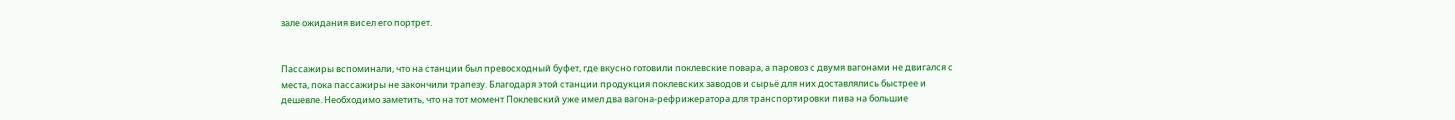зале ожидания висел его портрет.


Пассажиры вспоминали, что на станции был превосходный буфет, где вкусно готовили поклевские повара, а паровоз с двумя вагонами не двигался с места, пока пассажиры не закончили трапезу. Благодаря этой станции продукция поклевских заводов и сырьё для них доставлялись быстрее и дешевле. Необходимо заметить, что на тот момент Поклевский уже имел два вагона-рефрижератора для транспортировки пива на большие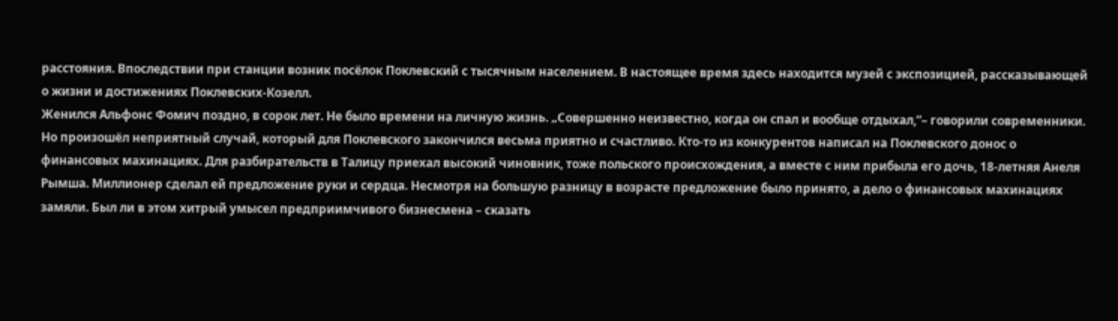расстояния. Впоследствии при станции возник посёлок Поклевский с тысячным населением. В настоящее время здесь находится музей с экспозицией, рассказывающей о жизни и достижениях Поклевских-Козелл.
Женился Альфонс Фомич поздно, в сорок лет. Не было времени на личную жизнь. „Совершенно неизвестно, когда он спал и вообще отдыхал,”– говорили современники. Но произошёл неприятный случай, который для Поклевского закончился весьма приятно и счастливо. Кто-то из конкурентов написал на Поклевского донос о финансовых махинациях. Для разбирательств в Талицу приехал высокий чиновник, тоже польского происхождения, а вместе с ним прибыла его дочь, 18-летняя Анеля Рымша. Миллионер сделал ей предложение руки и сердца. Несмотря на большую разницу в возрасте предложение было принято, а дело о финансовых махинациях замяли. Был ли в этом хитрый умысел предприимчивого бизнесмена – сказать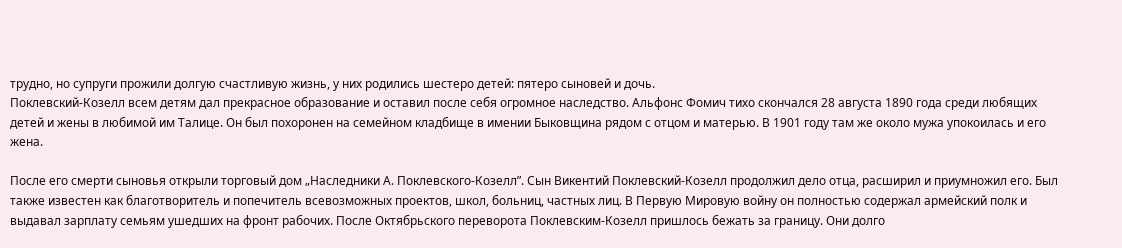трудно, но супруги прожили долгую счастливую жизнь, у них родились шестеро детей: пятеро сыновей и дочь.
Поклевский-Козелл всем детям дал прекрасное образование и оставил после себя огромное наследство. Альфонс Фомич тихо скончался 28 августа 1890 года среди любящих детей и жены в любимой им Талице. Он был похоронен на семейном кладбище в имении Быковщина рядом с отцом и матерью. В 1901 году там же около мужа упокоилась и его жена.

После его смерти сыновья открыли торговый дом „Наследники А. Поклевского-Козелл”. Сын Викентий Поклевский-Козелл продолжил дело отца, расширил и приумножил его. Был также известен как благотворитель и попечитель всевозможных проектов, школ, больниц, частных лиц. В Первую Мировую войну он полностью содержал армейский полк и выдавал зарплату семьям ушедших на фронт рабочих. После Октябрьского переворота Поклевским-Козелл пришлось бежать за границу. Они долго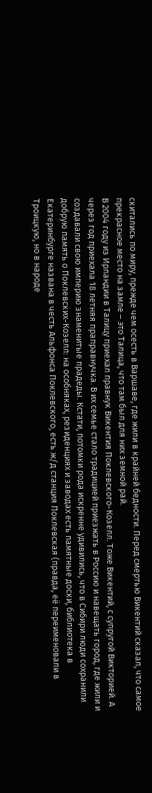скитались по миру, прежде чем осесть в Варшаве, где жили в крайней бедности. Перед смертью Викентий сказал, что самое прекрасное место на замле – это Талица, что там был для них земной рай.
В 2004 году из Ирландии в Талицу приехал правнук Викентия Поклевского-Козелл. Тоже Викентий, с супругой Викторией. А через год приехала 18 летняя праправнучка. В их семье стало традицией приезжать в Россию и навещать город, где жили и создавали свою империю знаменитые прадеды. Кстати, потомки рода искренне удивились, что в Сибири люди сохранили добрую память о Поклевских-Козелл: на особняках, резиденциях и заводах есть памятные доски, библиотека в Екатеринбурге названа в честь Альфонса Поклевского, есть ж/д станция Поклевская (правда, её переименовали в Троицкую, но в народе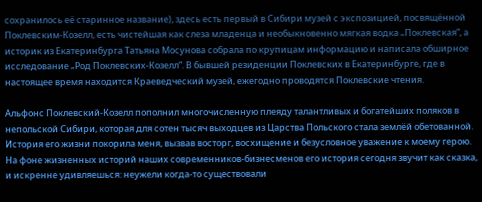сохранилось её старинное название), здесь есть первый в Сибири музей с экспозицией, посвящённой Поклевским-Козелл, есть чистейшая как слеза младенца и необыкновенно мягкая водка „Поклевская”, а историк из Екатеринбурга Татьяна Мосунова собрала по крупицам информацию и написала обширное исследование „Род Поклевских-Козелл”. В бывшей резиденции Поклевских в Екатеринбурге, где в настоящее время находится Краеведческий музей, ежегодно проводятся Поклевские чтения.

Альфонс Поклевский-Козелл пополнил многочисленную плеяду талантливых и богатейших поляков в непольской Сибири, которая для сотен тысяч выходцев из Царства Польского стала землёй обетованной. История его жизни покорила меня, вызвав восторг, восхищение и безусловное уважение к моему герою. На фоне жизненных историй наших современников-бизнесменов его история сегодня звучит как сказка, и искренне удивляешься: неужели когда-то существовали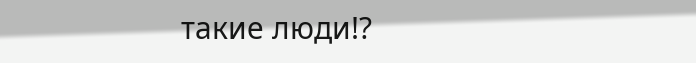такие люди!?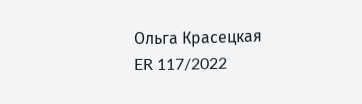Ольга Красецкая
ER 117/2022